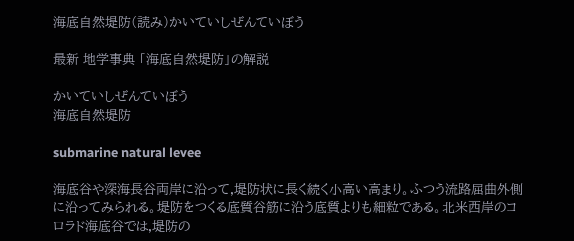海底自然堤防(読み)かいていしぜんていぼう

最新 地学事典 「海底自然堤防」の解説

かいていしぜんていぼう
海底自然堤防

submarine natural levee

海底谷や深海長谷両岸に沿って,堤防状に長く続く小高い高まり。ふつう流路屈曲外側に沿ってみられる。堤防をつくる底質谷筋に沿う底質よりも細粒である。北米西岸のコロラド海底谷では,堤防の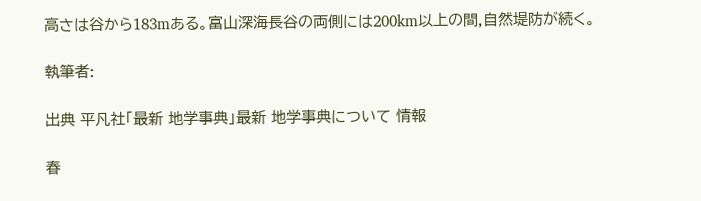高さは谷から183mある。富山深海長谷の両側には200km以上の間,自然堤防が続く。

執筆者:

出典 平凡社「最新 地学事典」最新 地学事典について 情報

春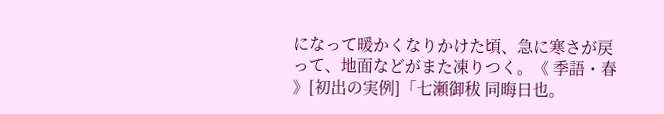になって暖かくなりかけた頃、急に寒さが戻って、地面などがまた凍りつく。《 季語・春 》[初出の実例]「七瀬御秡 同晦日也。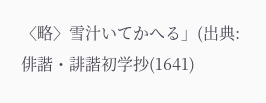〈略〉雪汁いてかへる」(出典:俳諧・誹諧初学抄(1641)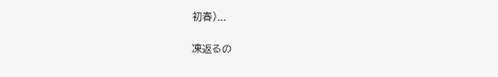初春)...

凍返るの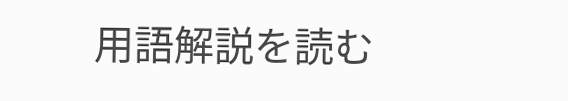用語解説を読む